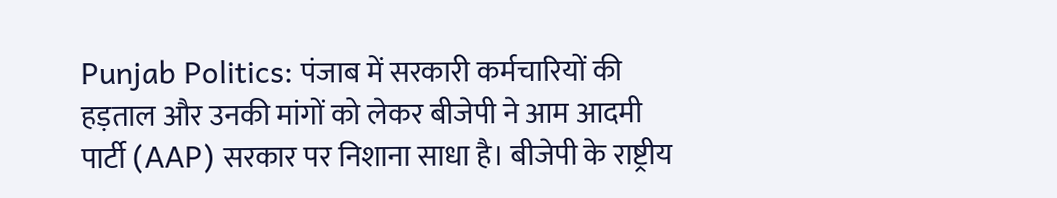Punjab Politics: पंजाब में सरकारी कर्मचारियों की हड़ताल और उनकी मांगों को लेकर बीजेपी ने आम आदमी पार्टी (AAP) सरकार पर निशाना साधा है। बीजेपी के राष्ट्रीय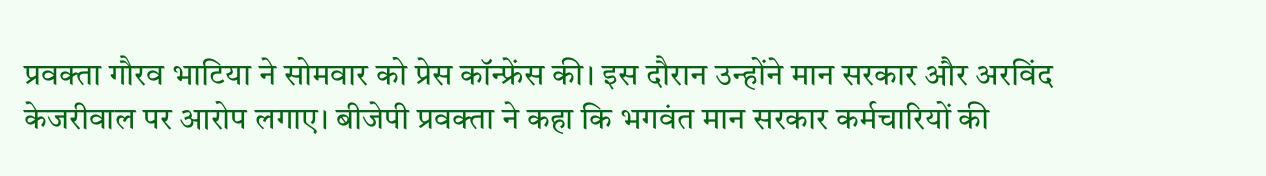प्रवक्ता गौरव भाटिया ने सोमवार को प्रेस कॉन्फ्रेंस की। इस दौरान उन्होंने मान सरकार और अरविंद केजरीवाल पर आरोप लगाए। बीजेपी प्रवक्ता ने कहा कि भगवंत मान सरकार कर्मचारियों की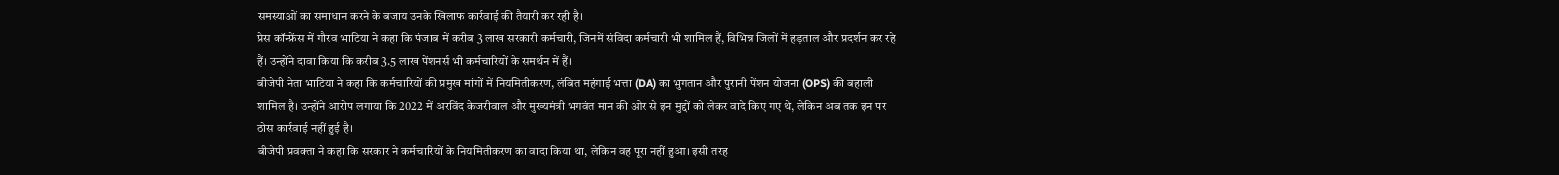समस्याओं का समाधान करने के बजाय उनके खिलाफ कार्रवाई की तैयारी कर रही है।
प्रेस कॉन्फ्रेंस में गौरव भाटिया ने कहा कि पंजाब में करीब 3 लाख सरकारी कर्मचारी, जिनमें संविदा कर्मचारी भी शामिल हैं, विभिन्न जिलों में हड़ताल और प्रदर्शन कर रहे हैं। उन्होंने दावा किया कि करीब 3.5 लाख पेंशनर्स भी कर्मचारियों के समर्थन में हैं।
बीजेपी नेता भाटिया ने कहा कि कर्मचारियों की प्रमुख मांगों में नियमितीकरण, लंबित महंगाई भत्ता (DA) का भुगतान और पुरानी पेंशन योजना (OPS) की बहाली शामिल है। उन्होंने आरोप लगाया कि 2022 में अरविंद केजरीवाल और मुख्यमंत्री भगवंत मान की ओर से इन मुद्दों को लेकर वादे किए गए थे, लेकिन अब तक इन पर ठोस कार्रवाई नहीं हुई है।
बीजेपी प्रवक्ता ने कहा कि सरकार ने कर्मचारियों के नियमितीकरण का वादा किया था, लेकिन वह पूरा नहीं हुआ। इसी तरह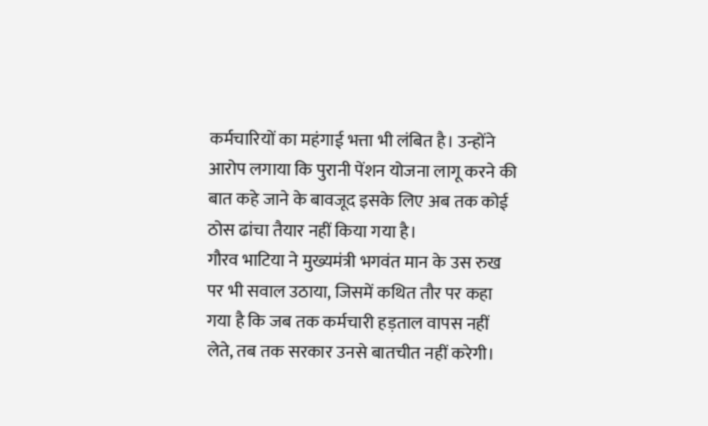कर्मचारियों का महंगाई भत्ता भी लंबित है। उन्होंने आरोप लगाया कि पुरानी पेंशन योजना लागू करने की बात कहे जाने के बावजूद इसके लिए अब तक कोई ठोस ढांचा तैयार नहीं किया गया है।
गौरव भाटिया ने मुख्यमंत्री भगवंत मान के उस रुख पर भी सवाल उठाया, जिसमें कथित तौर पर कहा गया है कि जब तक कर्मचारी हड़ताल वापस नहीं लेते, तब तक सरकार उनसे बातचीत नहीं करेगी।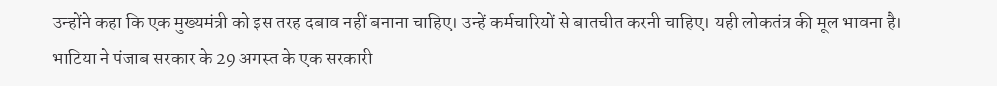उन्होंने कहा कि एक मुख्यमंत्री को इस तरह दबाव नहीं बनाना चाहिए। उन्हें कर्मचारियों से बातचीत करनी चाहिए। यही लोकतंत्र की मूल भावना है।
भाटिया ने पंजाब सरकार के 29 अगस्त के एक सरकारी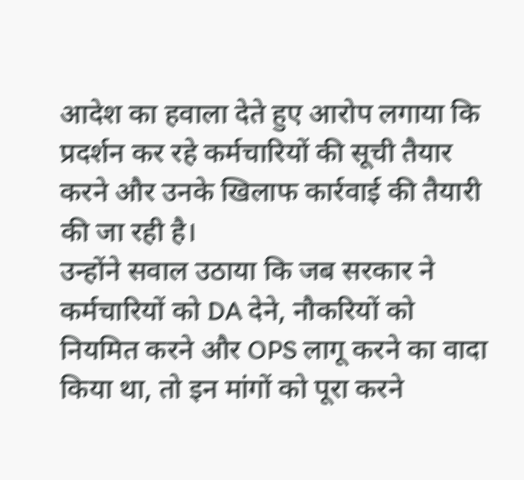आदेश का हवाला देते हुए आरोप लगाया कि प्रदर्शन कर रहे कर्मचारियों की सूची तैयार करने और उनके खिलाफ कार्रवाई की तैयारी की जा रही है।
उन्होंने सवाल उठाया कि जब सरकार ने कर्मचारियों को DA देने, नौकरियों को नियमित करने और OPS लागू करने का वादा किया था, तो इन मांगों को पूरा करने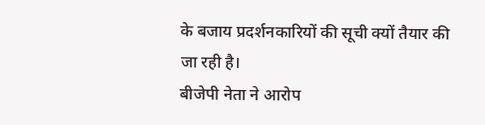के बजाय प्रदर्शनकारियों की सूची क्यों तैयार की जा रही है।
बीजेपी नेता ने आरोप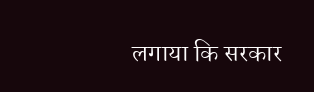लगाया कि सरकार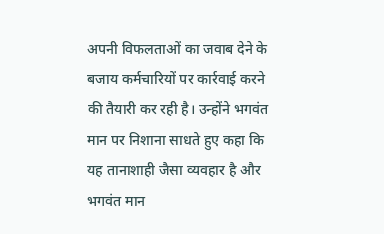अपनी विफलताओं का जवाब देने के बजाय कर्मचारियों पर कार्रवाई करने की तैयारी कर रही है। उन्होंने भगवंत मान पर निशाना साधते हुए कहा कि यह तानाशाही जैसा व्यवहार है और भगवंत मान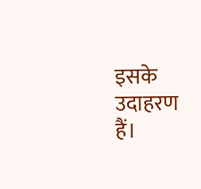इसके उदाहरण हैं।